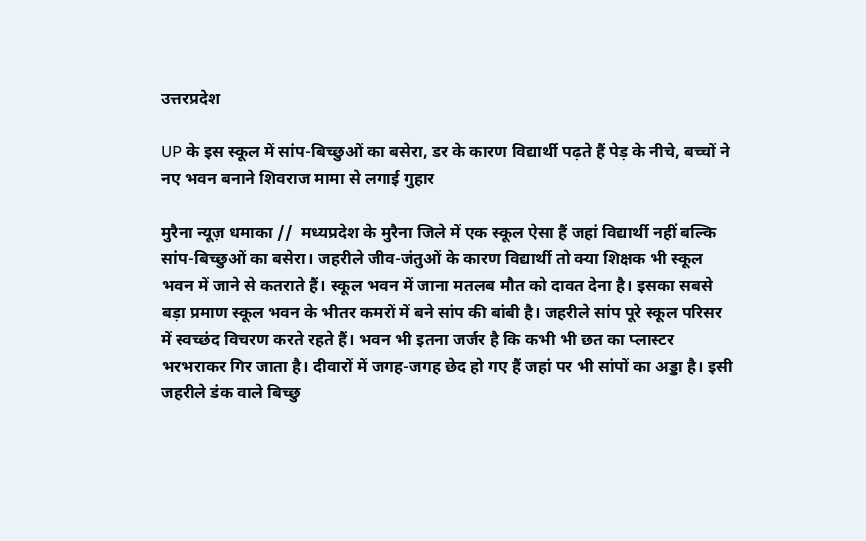उत्तरप्रदेश

UP के इस स्कूल में सांप-बिच्छुओं का बसेरा, डर के कारण विद्यार्थी पढ़ते हैं पेड़ के नीचे, बच्चों ने नए भवन बनाने शिवराज मामा से लगाई गुहार

मुरैना न्यूज़ धमाका //  मध्यप्रदेश के मुरैना जिले में एक स्कूल ऐसा हैं जहां विद्यार्थी नहीं बल्कि सांप-बिच्छुओं का बसेरा। जहरीले जीव-जंतुओं के कारण विद्यार्थी तो क्या शिक्षक भी स्कूल भवन में जाने से कतराते हैं। स्कूल भवन में जाना मतलब मौत को दावत देना है। इसका सबसे बड़ा प्रमाण स्कूल भवन के भीतर कमरों में बने सांप की बांबी है। जहरीले सांप पूरे स्कूल परिसर में स्वच्छंद विचरण करते रहते हैं। भवन भी इतना जर्जर है कि कभी भी छत का प्लास्टर भरभराकर गिर जाता है। दीवारों में जगह-जगह छेद हो गए हैं जहां पर भी सांपों का अड्डा है। इसी जहरीले डंक वाले बिच्छु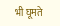भी घूमते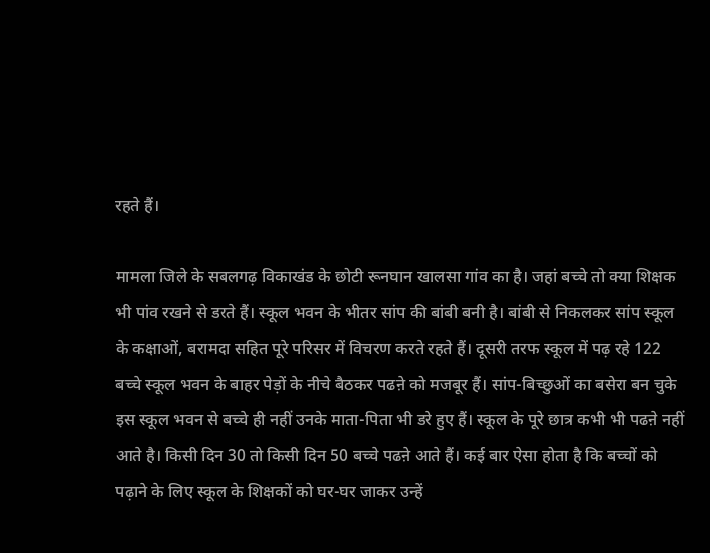रहते हैं।

मामला जिले के सबलगढ़ विकाखंड के छोटी रूनघान खालसा गांव का है। जहां बच्चे तो क्या शिक्षक भी पांव रखने से डरते हैं। स्कूल भवन के भीतर सांप की बांबी बनी है। बांबी से निकलकर सांप स्कूल के कक्षाओं, बरामदा सहित पूरे परिसर में विचरण करते रहते हैं। दूसरी तरफ स्कूल में पढ़ रहे 122 बच्चे स्कूल भवन के बाहर पेड़ों के नीचे बैठकर पढऩे को मजबूर हैं। सांप-बिच्छुओं का बसेरा बन चुके इस स्कूल भवन से बच्चे ही नहीं उनके माता-पिता भी डरे हुए हैं। स्कूल के पूरे छात्र कभी भी पढऩे नहीं आते है। किसी दिन 30 तो किसी दिन 50 बच्चे पढऩे आते हैं। कई बार ऐसा होता है कि बच्चों को पढ़ाने के लिए स्कूल के शिक्षकों को घर-घर जाकर उन्हें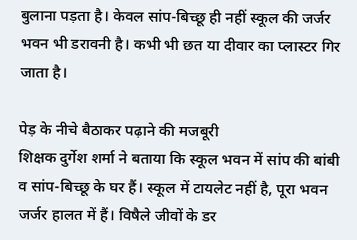बुलाना पड़ता है। केवल सांप-बिच्छू ही नहीं स्कूल की जर्जर भवन भी डरावनी है। कभी भी छत या दीवार का प्लास्टर गिर जाता है।

पेड़ के नीचे बैठाकर पढ़ाने की मजबूरी
शिक्षक दुर्गेश शर्मा ने बताया कि स्कूल भवन में सांप की बांबी व सांप-बिच्छू के घर हैं। स्कूल में टायलेट नहीं है, पूरा भवन जर्जर हालत में हैं। विषैले जीवों के डर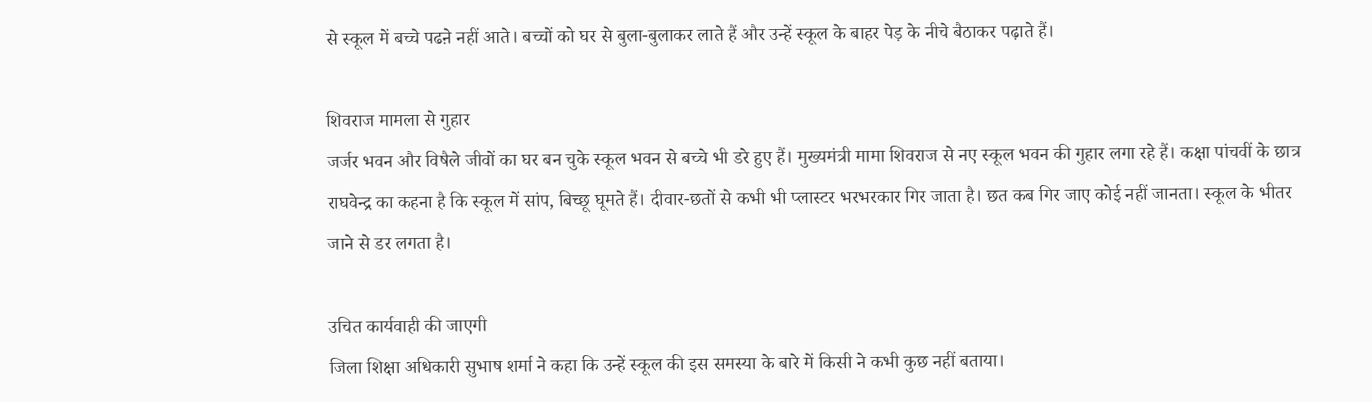से स्कूल में बच्चे पढऩे नहीं आते। बच्चों को घर से बुला-बुलाकर लाते हैं और उन्हें स्कूल के बाहर पेड़ के नीचे बैठाकर पढ़ाते हैं।

शिवराज मामला से गुहार
जर्जर भवन और विषैले जीवों का घर बन चुके स्कूल भवन से बच्चे भी डरे हुए हैं। मुख्यमंत्री मामा शिवराज से नए स्कूल भवन की गुहार लगा रहे हैं। कक्षा पांचवीं के छात्र राघवेन्द्र का कहना है कि स्कूल में सांप, बिच्छू घूमते हैं। दीवार-छतों से कभी भी प्लास्टर भरभरकार गिर जाता है। छत कब गिर जाए कोई नहीं जानता। स्कूल के भीतर जाने से डर लगता है।

उचित कार्यवाही की जाएगी
जिला शिक्षा अधिकारी सुभाष शर्मा ने कहा कि उन्हें स्कूल की इस समस्या के बारे में किसी ने कभी कुछ नहीं बताया।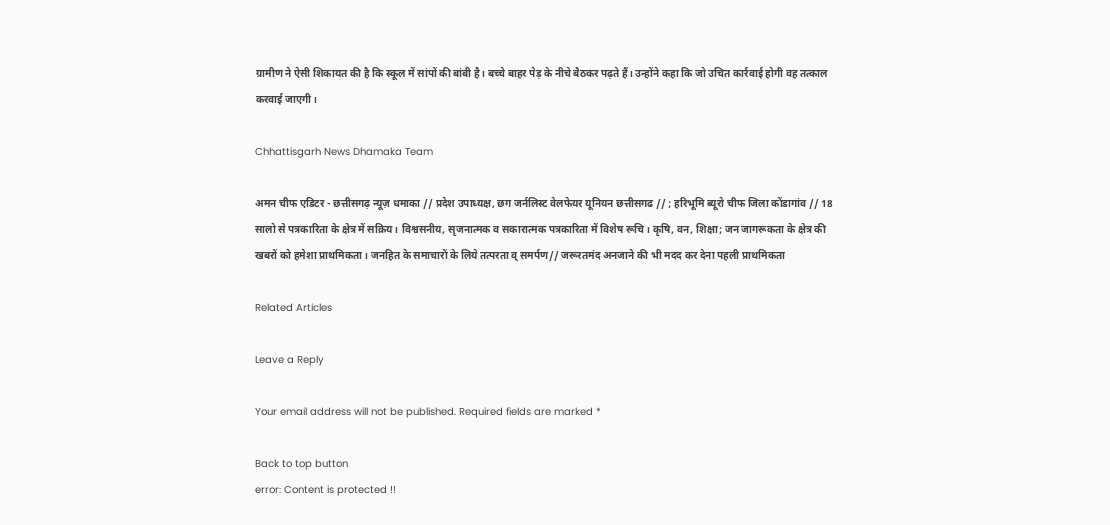ग्रामीण ने ऐसी शिकायत की है कि स्कूल में सांपों की बांबी है। बच्चे बाहर पेड़ के नीचे बैठकर पढ़ते हैं। उन्होंने कहा कि जो उचित कार्रवाई होगी वह तत्काल करवाई जाएगी।

Chhattisgarh News Dhamaka Team

अमन चीफ एडिटर - छत्तीसगढ़ न्यूज़ धमाका // प्रदेश उपाध्यक्ष, छग जर्नलिस्ट वेलफेयर यूनियन छत्तीसगढ // ; हरिभूमि ब्यूरो चीफ जिला कोंडागांव // 18 सालो से पत्रकारिता के क्षेत्र में सक्रिय। विश्वसनीय, सृजनात्मक व सकारात्मक पत्रकारिता में विशेष रूचि। कृषि, वन, शिक्षा; जन जागरूकता के क्षेत्र की खबरों को हमेशा प्राथमिकता। जनहित के समाचारों के लिये तत्परता व् समर्पण// जरूरतमंद अनजाने की भी मदद कर देना पहली प्राथमिकता

Related Articles

Leave a Reply

Your email address will not be published. Required fields are marked *

Back to top button
error: Content is protected !!